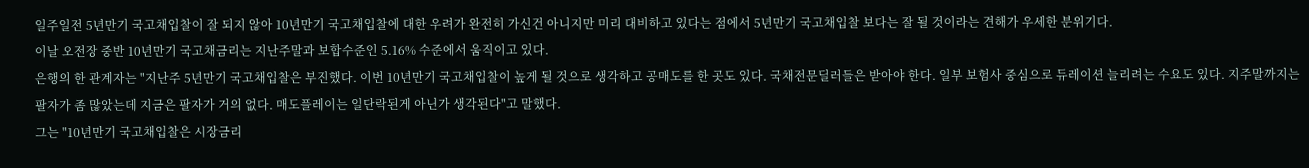일주일전 5년만기 국고채입찰이 잘 되지 않아 10년만기 국고채입찰에 대한 우려가 완전히 가신건 아니지만 미리 대비하고 있다는 점에서 5년만기 국고채입찰 보다는 잘 될 것이라는 견해가 우세한 분위기다.
이날 오전장 중반 10년만기 국고채금리는 지난주말과 보합수준인 5.16% 수준에서 움직이고 있다.
은행의 한 관계자는 "지난주 5년만기 국고채입찰은 부진했다. 이번 10년만기 국고채입찰이 높게 될 것으로 생각하고 공매도를 한 곳도 있다. 국채전문딜러들은 받아야 한다. 일부 보험사 중심으로 듀레이션 늘리려는 수요도 있다. 지주말까지는 팔자가 좀 많았는데 지금은 팔자가 거의 없다. 매도플레이는 일단락된게 아닌가 생각된다"고 말했다.
그는 "10년만기 국고채입찰은 시장금리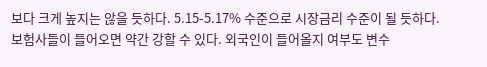보다 크게 높지는 않을 듯하다. 5.15-5.17% 수준으로 시장금리 수준이 될 듯하다. 보험사들이 들어오면 약간 강할 수 있다. 외국인이 들어올지 여부도 변수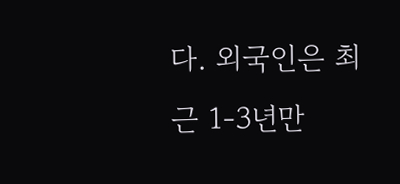다. 외국인은 최근 1-3년만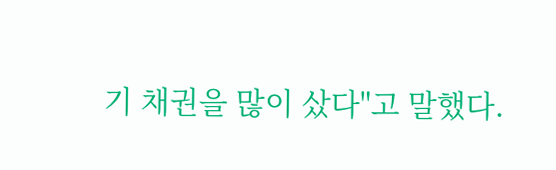기 채권을 많이 샀다"고 말했다.